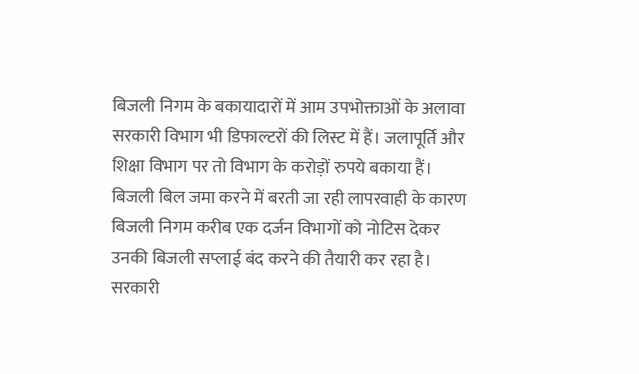बिजली निगम के बकायादारों में आम उपभोक्ताओं के अलावा सरकारी विभाग भी डिफाल्टरों की लिस्ट में हैं। जलापूर्ति और शिक्षा विभाग पर तो विभाग के करोड़ों रुपये बकाया हैं।
बिजली बिल जमा करने में बरती जा रही लापरवाही के कारण बिजली निगम करीब एक दर्जन विभागों को नोटिस देकर उनकी बिजली सप्लाई बंद करने की तैयारी कर रहा है। सरकारी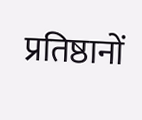प्रतिष्ठानों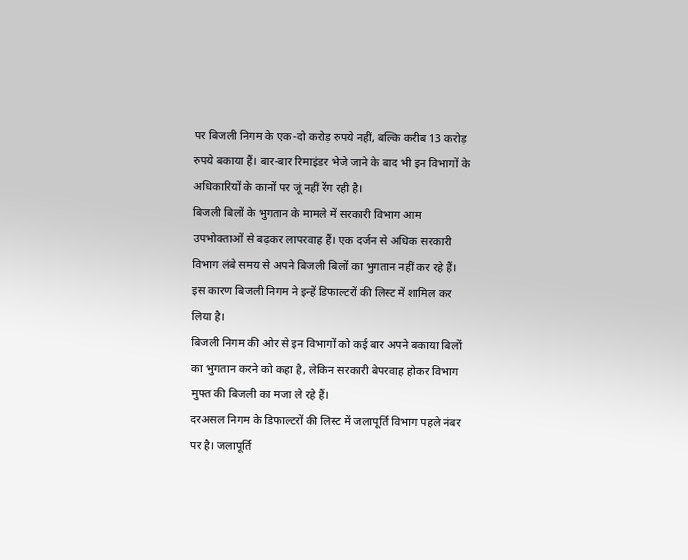पर बिजली निगम के एक-दो करोड़ रुपये नहीं, बल्कि करीब 13 करोड़ रुपये बकाया हैं। बार-बार रिमाइंडर भेजे जाने के बाद भी इन विभागों के अधिकारियों के कानों पर जूं नहीं रेंग रही है।
बिजली बिलों के भुगतान के मामले में सरकारी विभाग आम उपभोक्ताओं से बढ़कर लापरवाह हैं। एक दर्जन से अधिक सरकारी विभाग लंबे समय से अपने बिजली बिलों का भुगतान नहीं कर रहे हैं। इस कारण बिजली निगम ने इन्हें डिफाल्टरों की लिस्ट में शामिल कर लिया है।
बिजली निगम की ओर से इन विभागों को कई बार अपने बकाया बिलों का भुगतान करने को कहा है, लेकिन सरकारी बेपरवाह होकर विभाग मुफ्त की बिजली का मजा ले रहे हैं।
दरअसल निगम के डिफाल्टरों की लिस्ट में जलापूर्ति विभाग पहले नंबर पर है। जलापूर्ति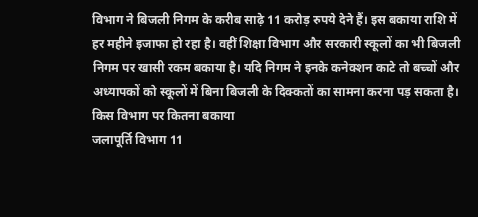विभाग ने बिजली निगम के करीब साढ़े 11 करोड़ रुपये देने हैं। इस बकाया राशि में हर महीने इजाफा हो रहा है। वहीं शिक्षा विभाग और सरकारी स्कूलों का भी बिजली निगम पर खासी रकम बकाया है। यदि निगम ने इनके कनेक्शन काटे तो बच्चों और अध्यापकों को स्कूलों में बिना बिजली के दिक्कतों का सामना करना पड़ सकता है।
किस विभाग पर कितना बकाया
जलापूर्ति विभाग 11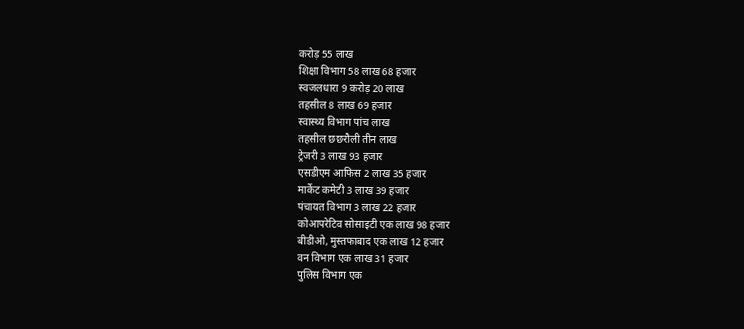करोड़ 55 लाख
शिक्षा विभाग 58 लाख 68 हजार
स्वजलधारा 9 करोड़ 20 लाख
तहसील 8 लाख 69 हजार
स्वास्थ्य विभाग पांच लाख
तहसील छछरौली तीन लाख
ट्रेजरी 3 लाख 93 हजार
एसडीएम आफिस 2 लाख 35 हजार
मार्केट कमेटी 3 लाख 39 हजार
पंचायत विभाग 3 लाख 22 हजार
कोआपरेटिव सोसाइटी एक लाख 98 हजार
बीडीओ, मुस्तफाबाद एक लाख 12 हजार
वन विभाग एक लाख 31 हजार
पुलिस विभाग एक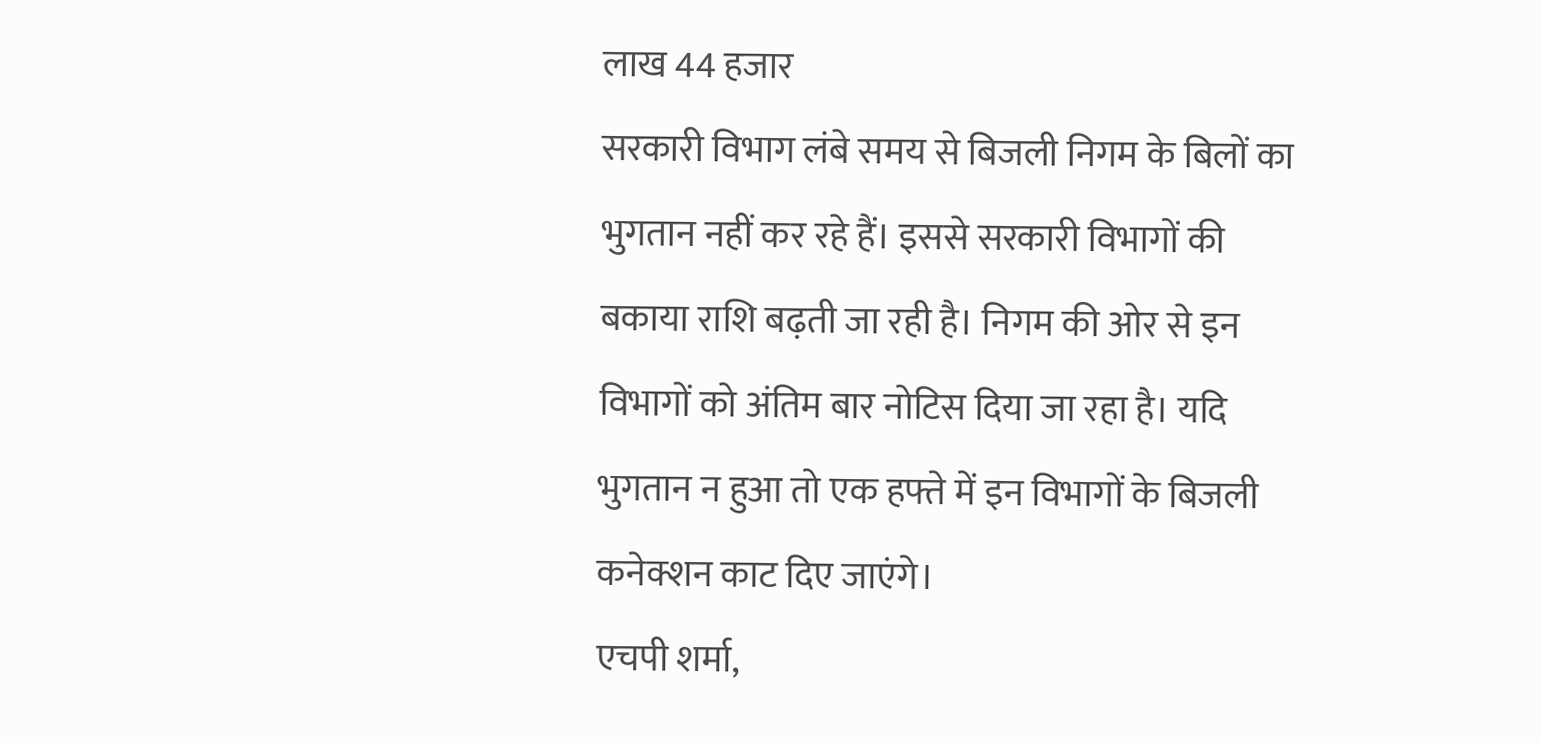लाख 44 हजार
सरकारी विभाग लंबे समय से बिजली निगम के बिलों का भुगतान नहीं कर रहे हैं। इससे सरकारी विभागों की बकाया राशि बढ़ती जा रही है। निगम की ओर से इन विभागों को अंतिम बार नोटिस दिया जा रहा है। यदि भुगतान न हुआ तो एक हफ्ते में इन विभागों के बिजली कनेक्शन काट दिए जाएंगे।
एचपी शर्मा,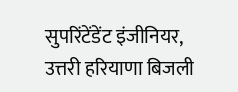सुपरिंटेंडेंट इंजीनियर, उत्तरी हरियाणा बिजली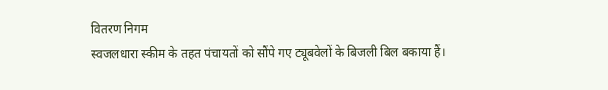वितरण निगम
स्वजलधारा स्कीम के तहत पंचायतों को सौंपे गए ट्यूबवेलों के बिजली बिल बकाया हैं।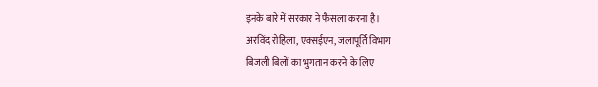इनके बारे में सरकार ने फैसला करना है।
अरविंद रोहिला, एक्सईएन, जलापूर्ति विभाग
बिजली बिलों का भुगतान करने के लिए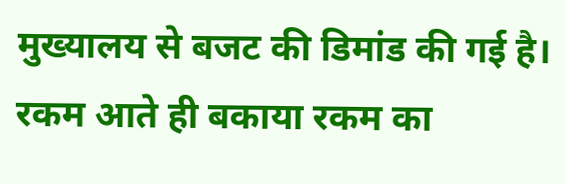मुख्यालय से बजट की डिमांड की गई है। रकम आते ही बकाया रकम का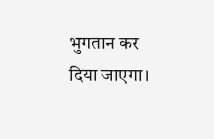भुगतान कर दिया जाएगा।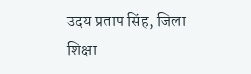उदय प्रताप सिंह, जिला शिक्षा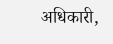अधिकारी,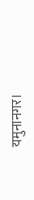यमुनानगर।